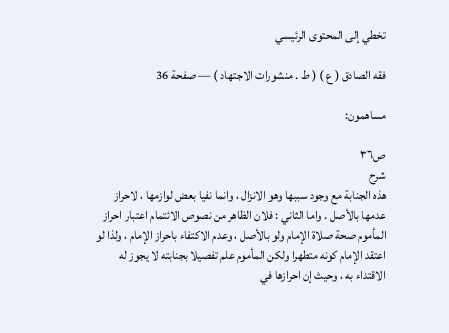تخطي إلى المحتوى الرئيسي

فقه الصادق ( ع ) ( ط . منشورات الاجتهاد ) — صفحة 36

مساهمون:

ص٣٦
شرح
هذه الجنابة مع وجود سببها وهو الانزال ، وانما نفيا بعض لوازمها ، لاحراز عدمها بالأصل . واما الثاني : فلان الظاهر من نصوص الائتمام اعتبار احراز المأموم صحة صلاة الإمام ولو بالأصل ، وعدم الاكتفاء باحراز الإمام ، ولذا لو اعتقد الإمام كونه متطهرا ولكن المأموم علم تفصيلا بجنابته لا يجوز له الاقتداء به ، وحيث إن احرازها في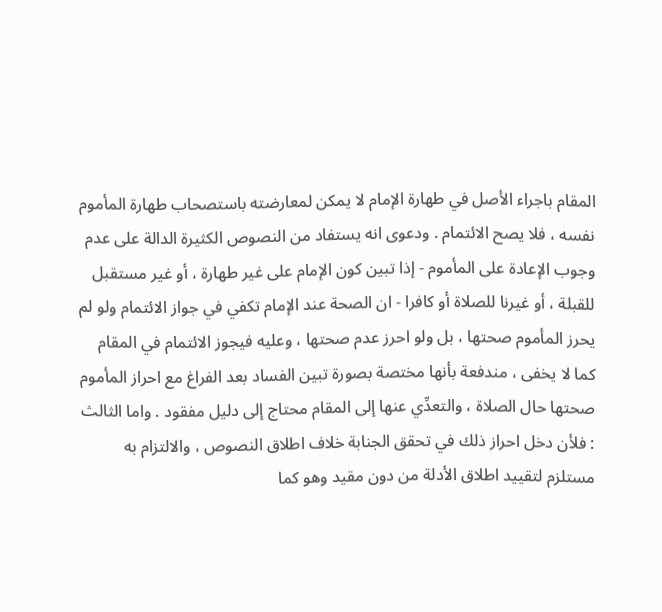المقام باجراء الأصل في طهارة الإمام لا يمكن لمعارضته باستصحاب طهارة المأموم نفسه ، فلا يصح الائتمام . ودعوى انه يستفاد من النصوص الكثيرة الدالة على عدم وجوب الإعادة على المأموم - إذا تبين كون الإمام على غير طهارة ، أو غير مستقبل للقبلة ، أو غيرنا للصلاة أو كافرا - ان الصحة عند الإمام تكفي في جواز الائتمام ولو لم يحرز المأموم صحتها ، بل ولو احرز عدم صحتها ، وعليه فيجوز الائتمام في المقام كما لا يخفى ، مندفعة بأنها مختصة بصورة تبين الفساد بعد الفراغ مع احراز المأموم صحتها حال الصلاة ، والتعدِّي عنها إلى المقام محتاج إلى دليل مفقود . واما الثالث : فلأن دخل احراز ذلك في تحقق الجنابة خلاف اطلاق النصوص ، والالتزام به مستلزم لتقييد اطلاق الأدلة من دون مقيد وهو كما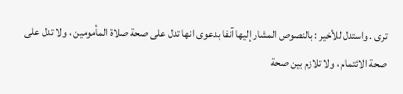ترى . واستدل للأخير : بالنصوص المشار إليها آنفا بدعوى انها تدل على صحة صلاة المأمومين ، ولا تدل على صحة الائتمام ، ولا تلازم بين صحة